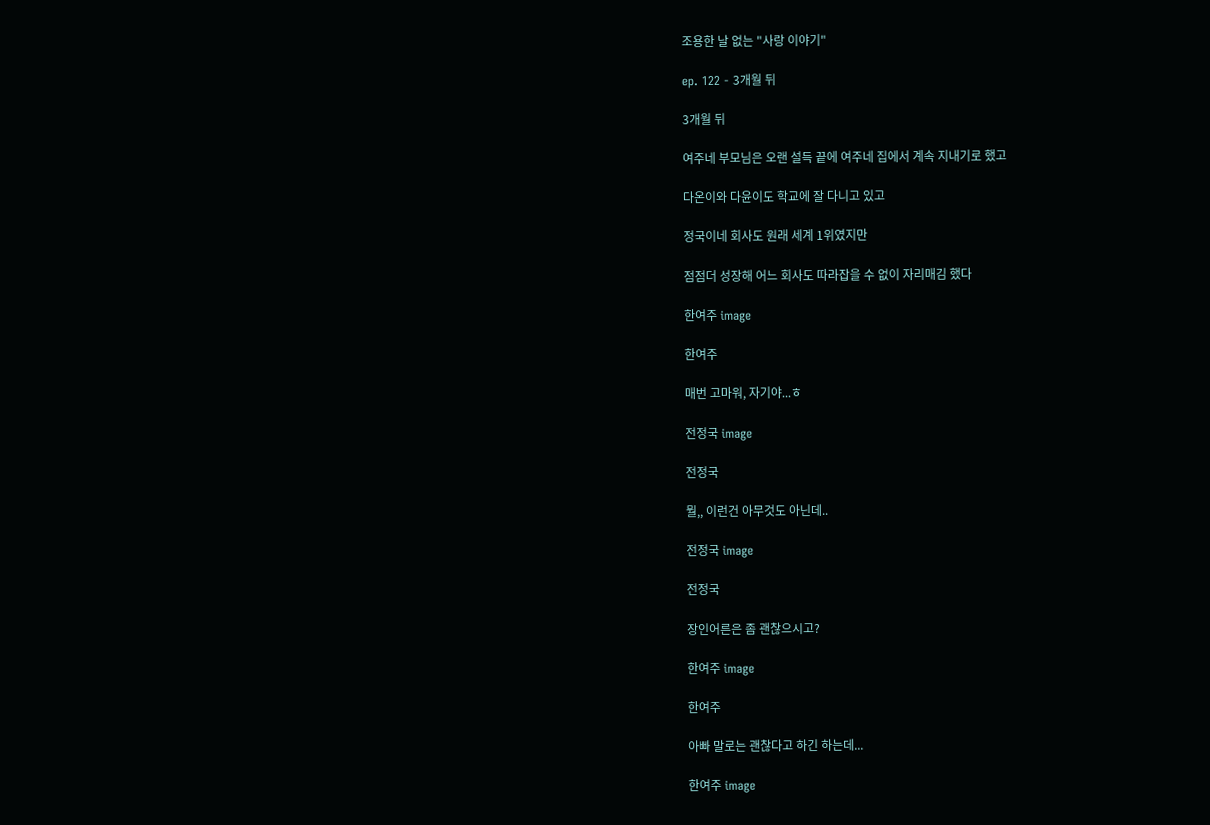조용한 날 없는 "사랑 이야기"

ep. 122 - 3개월 뒤

3개월 뒤

여주네 부모님은 오랜 설득 끝에 여주네 집에서 계속 지내기로 했고

다온이와 다윤이도 학교에 잘 다니고 있고

정국이네 회사도 원래 세계 1위였지만

점점더 성장해 어느 회사도 따라잡을 수 없이 자리매김 했다

한여주 image

한여주

매번 고마워, 자기야...ㅎ

전정국 image

전정국

뭘,, 이런건 아무것도 아닌데..

전정국 image

전정국

장인어른은 좀 괜찮으시고?

한여주 image

한여주

아빠 말로는 괜찮다고 하긴 하는데...

한여주 image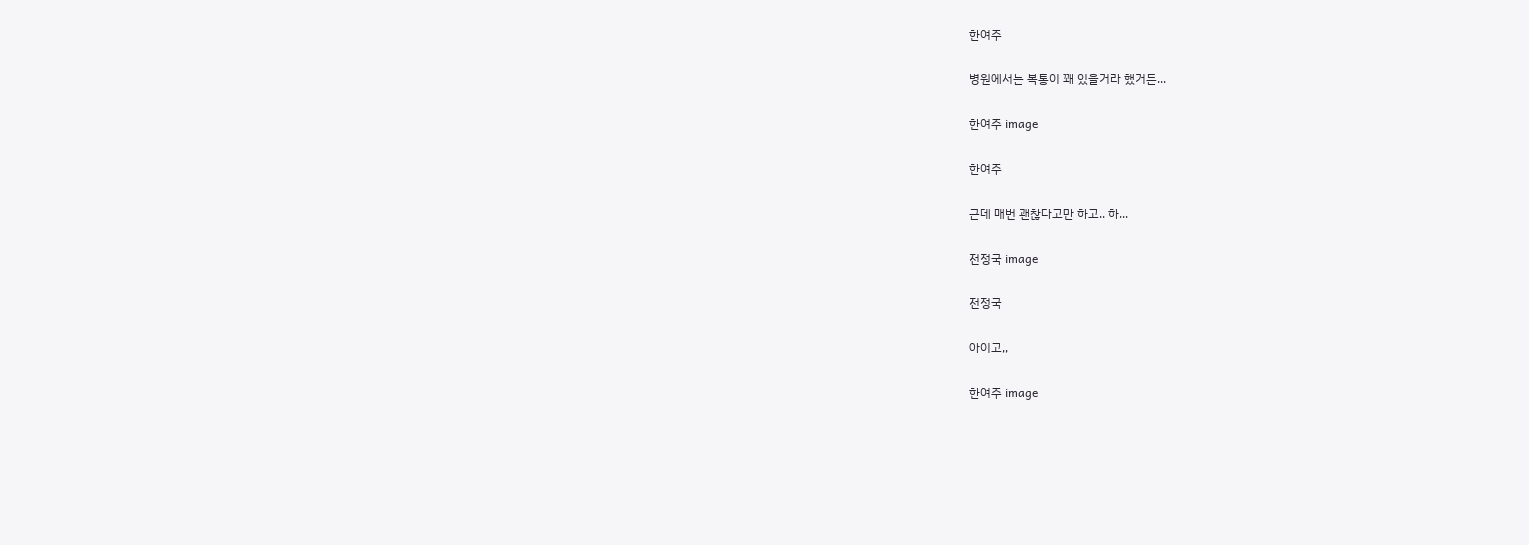한여주

병원에서는 복통이 꽤 있을거라 했거든...

한여주 image

한여주

근데 매번 괜찮다고만 하고.. 하...

전정국 image

전정국

아이고,,

한여주 image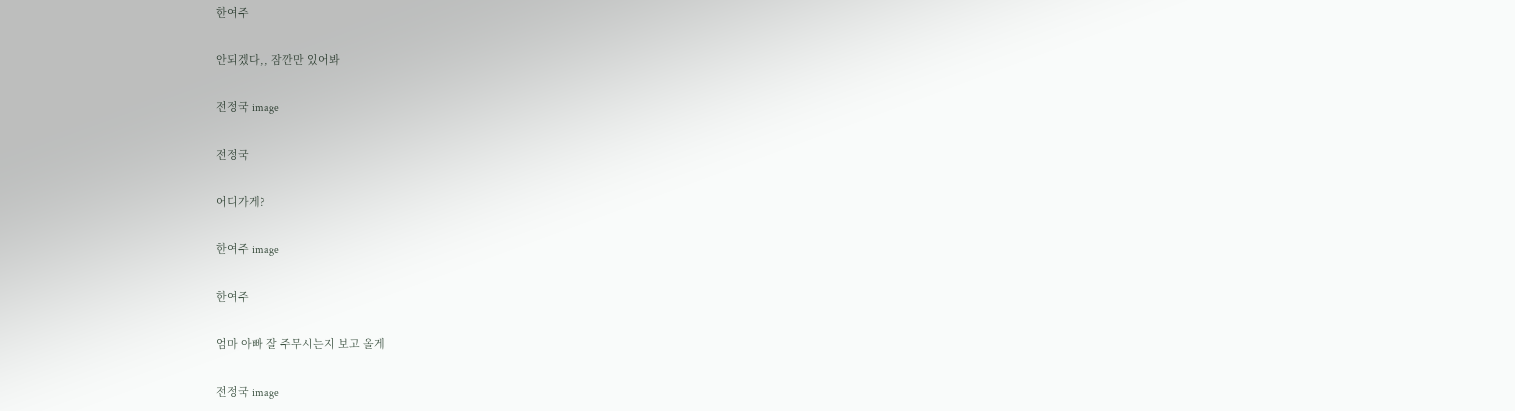한여주

안되겠다,, 잠깐만 있어봐

전정국 image

전정국

어디가게?

한여주 image

한여주

엄마 아빠 잘 주무시는지 보고 올게

전정국 image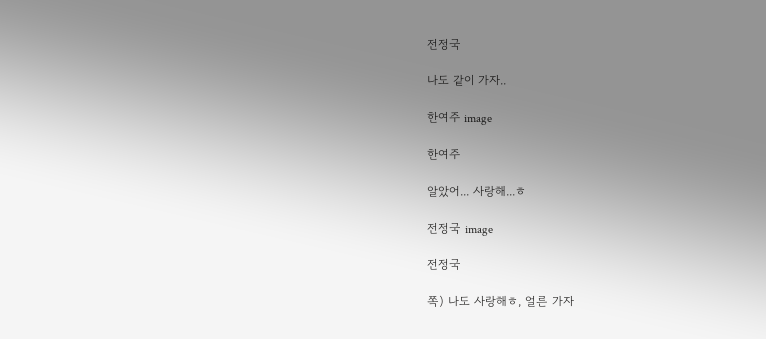전정국

나도 같이 가자..

한여주 image

한여주

알았어... 사랑해...ㅎ

전정국 image

전정국

쪽) 나도 사랑해ㅎ, 얼른 가자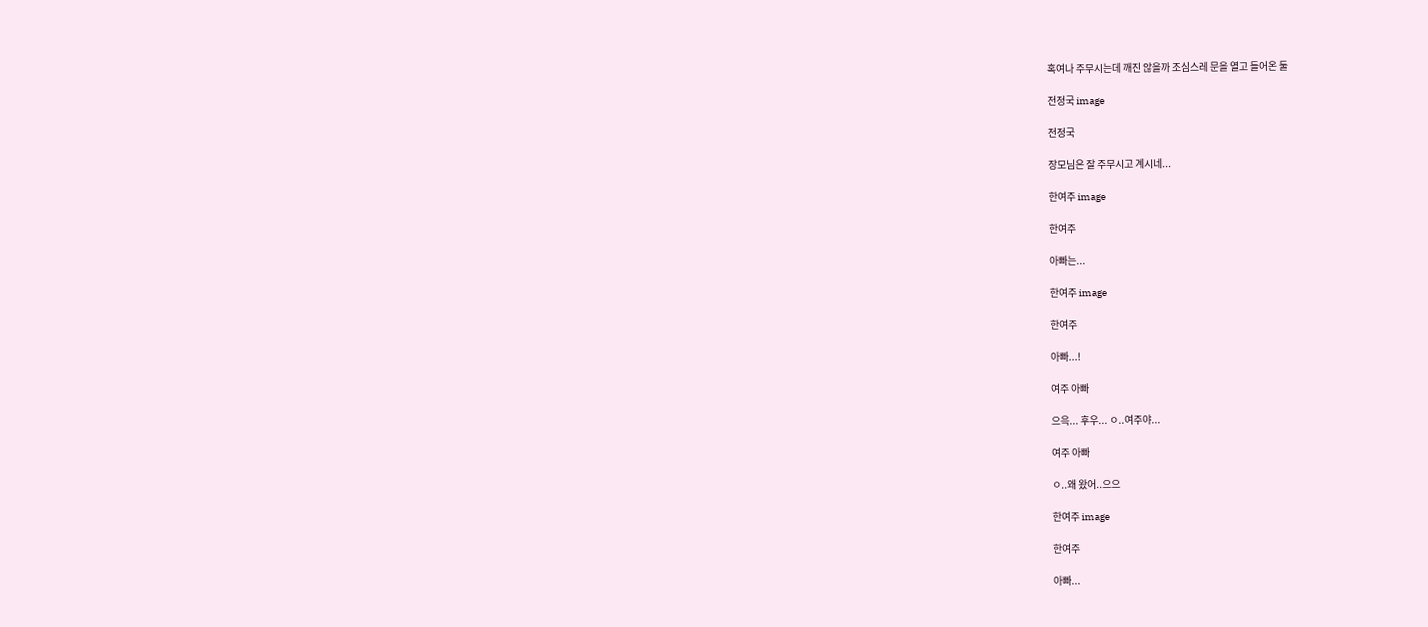혹여나 주무시는데 깨진 않을까 조심스레 문을 열고 들어온 둘

전정국 image

전정국

장모님은 잘 주무시고 계시네...

한여주 image

한여주

아빠는...

한여주 image

한여주

아빠...!

여주 아빠

으윽... 후우... ㅇ..여주야...

여주 아빠

ㅇ..왜 왔어..으으

한여주 image

한여주

아빠...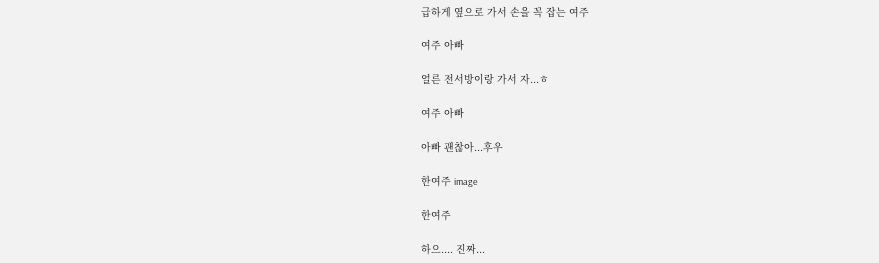급하게 옆으로 가서 손을 꼭 잡는 여주

여주 아빠

얼른 전서방이랑 가서 자...ㅎ

여주 아빠

아빠 괜찮아...후우

한여주 image

한여주

하으.... 진짜...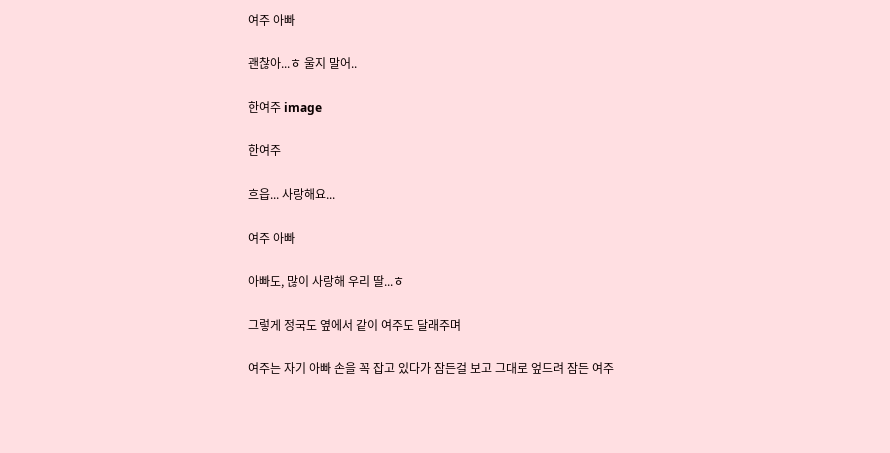여주 아빠

괜찮아...ㅎ 울지 말어..

한여주 image

한여주

흐읍... 사랑해요...

여주 아빠

아빠도, 많이 사랑해 우리 딸...ㅎ

그렇게 정국도 옆에서 같이 여주도 달래주며

여주는 자기 아빠 손을 꼭 잡고 있다가 잠든걸 보고 그대로 엎드려 잠든 여주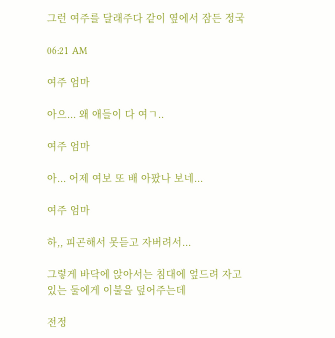그런 여주를 달래주다 같이 옆에서 잠든 정국

06:21 AM

여주 엄마

아으... 왜 애들이 다 여ㄱ..

여주 엄마

아... 어제 여보 또 배 아팠나 보네...

여주 엄마

하,, 피곤해서 못듣고 자버려서...

그렇게 바닥에 앉아서는 침대에 엎드려 자고있는 둘에게 이불을 덮어주는데

전정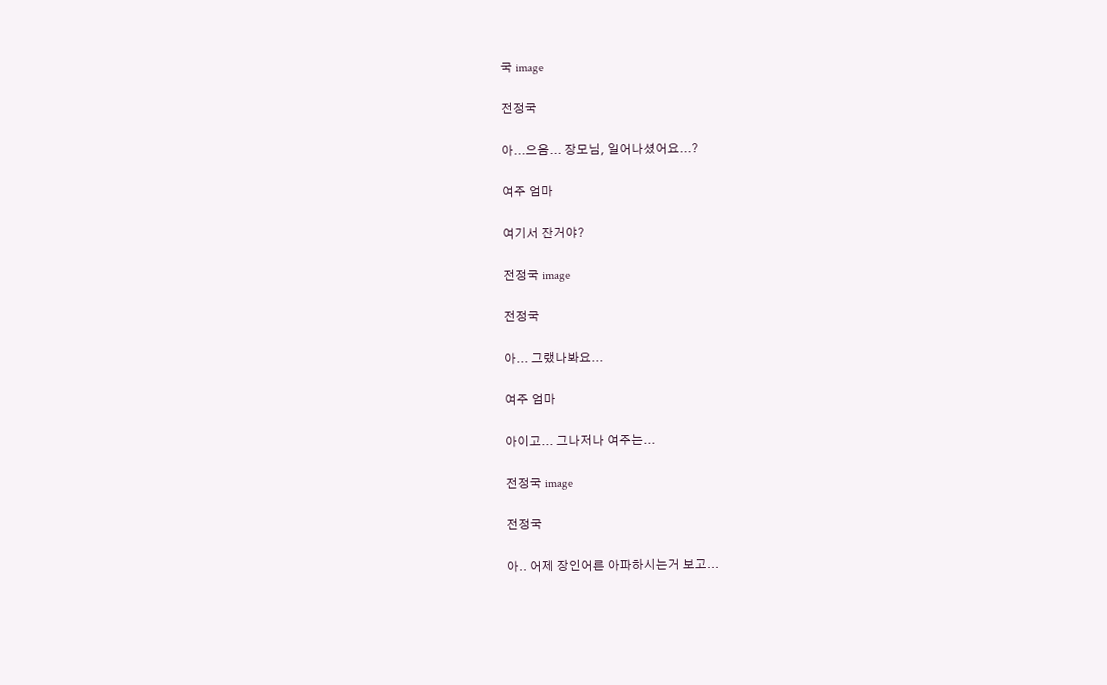국 image

전정국

아...으음... 장모님, 일어나셨어요...?

여주 엄마

여기서 잔거야?

전정국 image

전정국

아... 그랬나봐요...

여주 엄마

아이고... 그나저나 여주는...

전정국 image

전정국

아.. 어제 장인어른 아파하시는거 보고...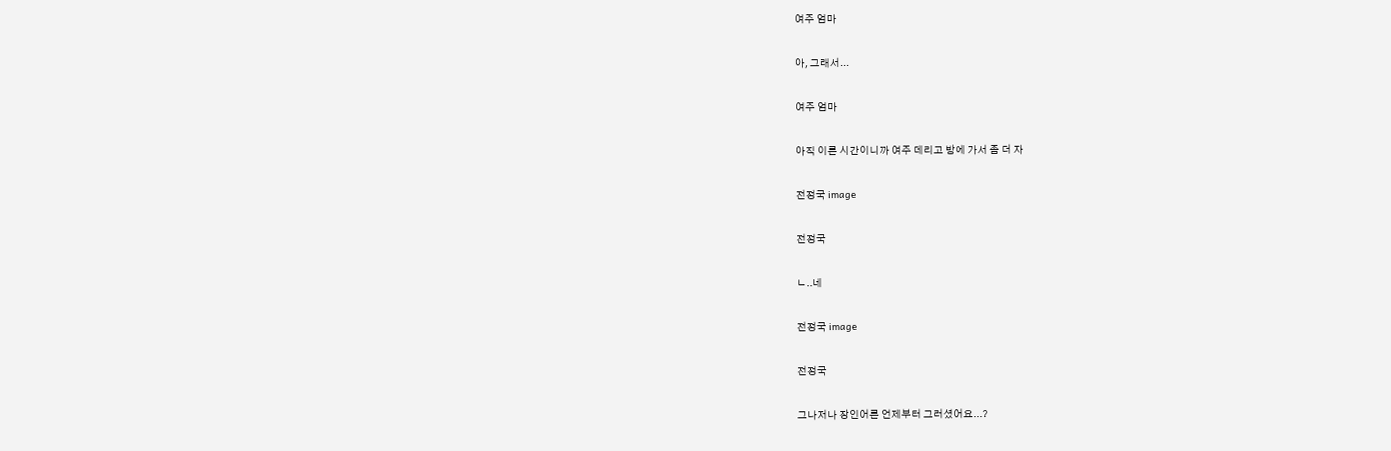여주 엄마

아, 그래서...

여주 엄마

아직 이른 시간이니까 여주 데리고 방에 가서 좀 더 자

전정국 image

전정국

ㄴ..네

전정국 image

전정국

그나저나 장인어른 언제부터 그러셨어요...?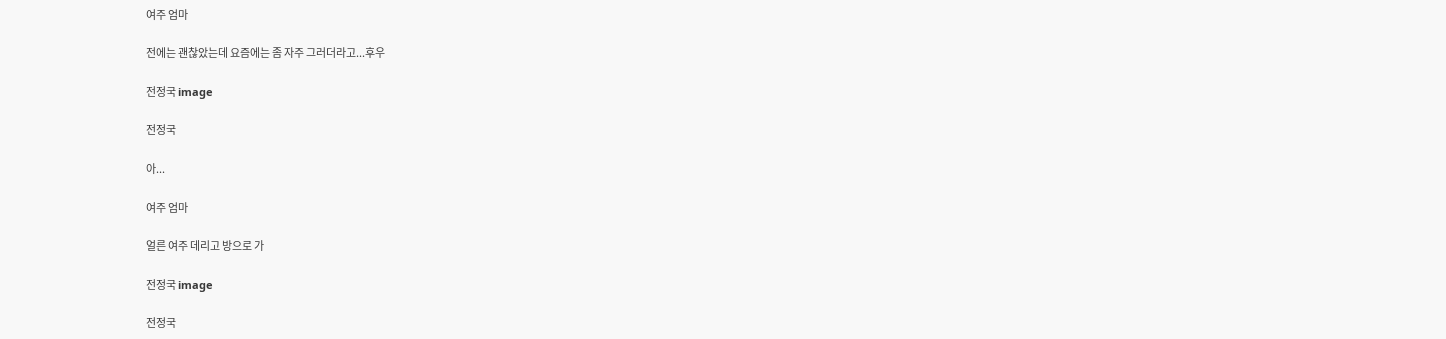여주 엄마

전에는 괜찮았는데 요즘에는 좀 자주 그러더라고...후우

전정국 image

전정국

아...

여주 엄마

얼른 여주 데리고 방으로 가

전정국 image

전정국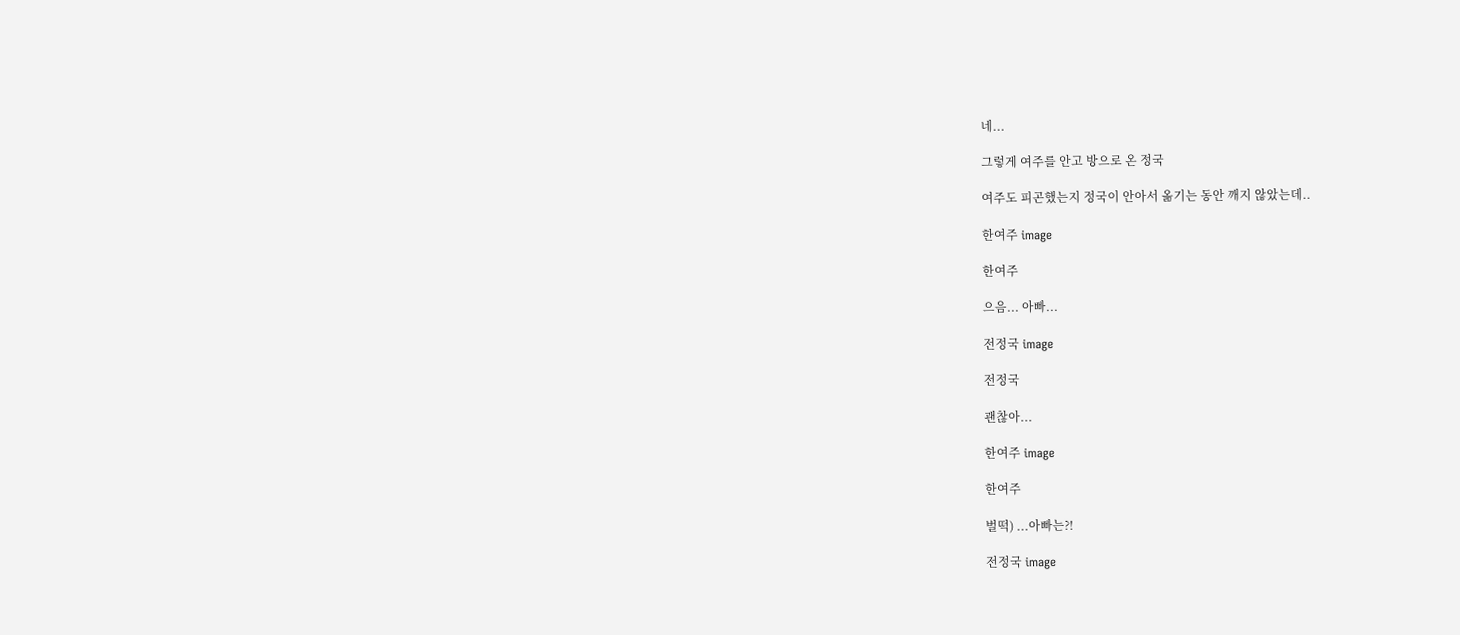네...

그렇게 여주를 안고 방으로 온 정국

여주도 피곤했는지 정국이 안아서 옮기는 동안 깨지 않았는데..

한여주 image

한여주

으음... 아빠...

전정국 image

전정국

괜찮아...

한여주 image

한여주

벌떡) ...아빠는?!

전정국 image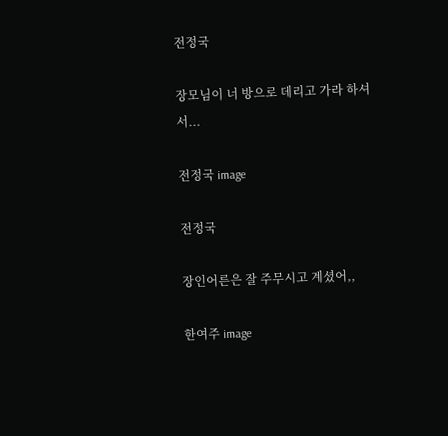전정국

장모님이 너 방으로 데리고 가라 하셔서...

전정국 image

전정국

장인어른은 잘 주무시고 계셨어,,

한여주 image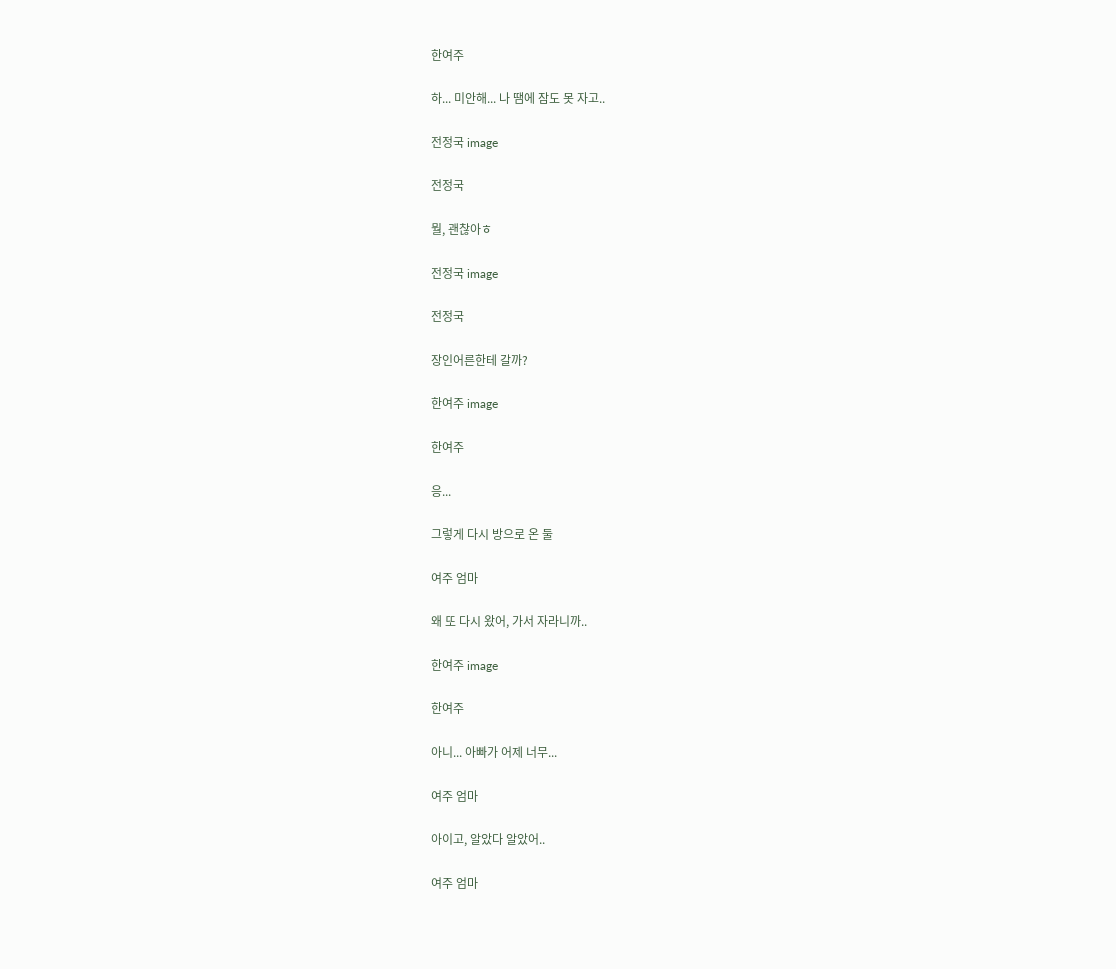한여주

하... 미안해... 나 땜에 잠도 못 자고..

전정국 image

전정국

뭘, 괜찮아ㅎ

전정국 image

전정국

장인어른한테 갈까?

한여주 image

한여주

응...

그렇게 다시 방으로 온 둘

여주 엄마

왜 또 다시 왔어, 가서 자라니까..

한여주 image

한여주

아니... 아빠가 어제 너무...

여주 엄마

아이고, 알았다 알았어..

여주 엄마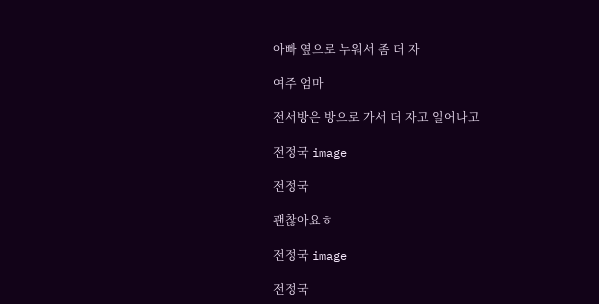아빠 옆으로 누워서 좀 더 자

여주 엄마

전서방은 방으로 가서 더 자고 일어나고

전정국 image

전정국

괜찮아요ㅎ

전정국 image

전정국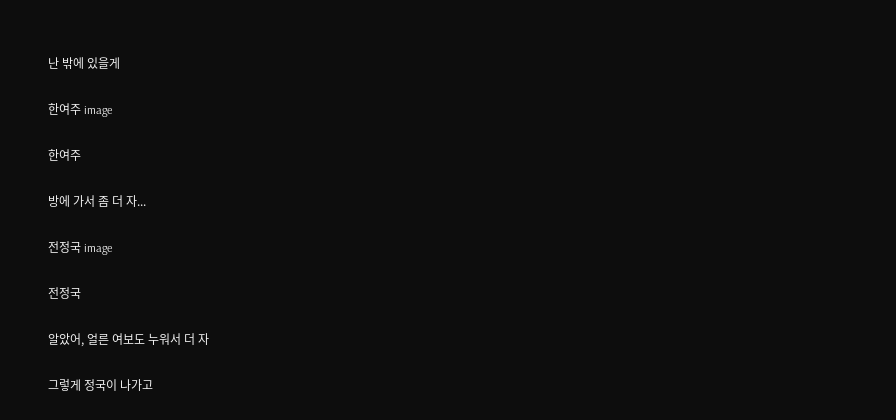난 밖에 있을게

한여주 image

한여주

방에 가서 좀 더 자...

전정국 image

전정국

알았어, 얼른 여보도 누워서 더 자

그렇게 정국이 나가고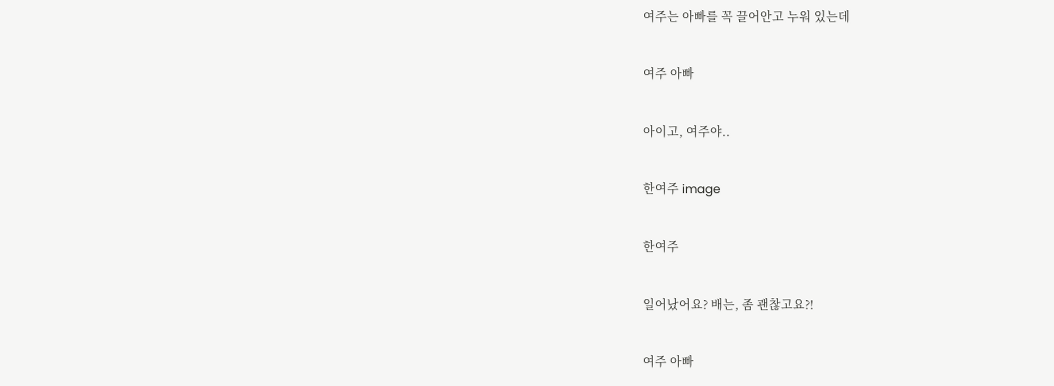여주는 아빠를 꼭 끌어안고 누워 있는데

여주 아빠

아이고, 여주야..

한여주 image

한여주

일어났어요? 배는, 좀 괜찮고요?!

여주 아빠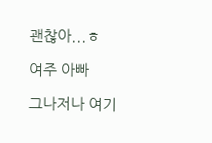괜찮아...ㅎ

여주 아빠

그나저나 여기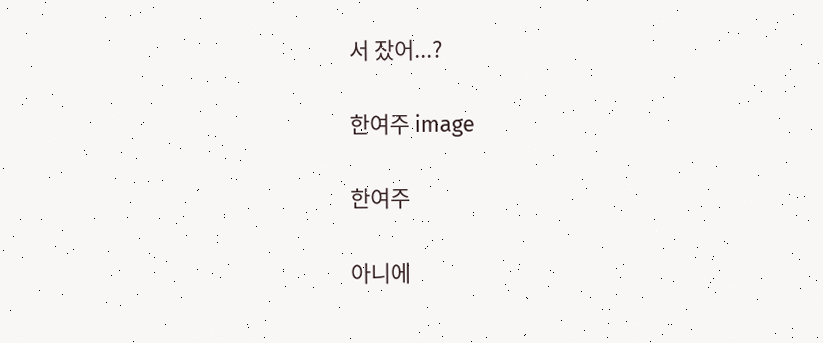서 잤어...?

한여주 image

한여주

아니에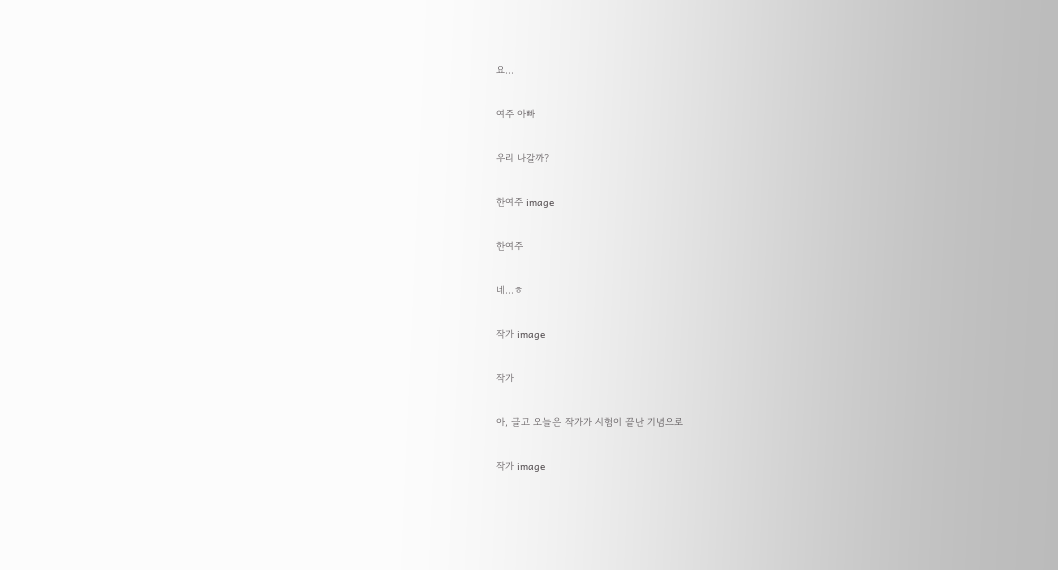요...

여주 아빠

우리 나갈까?

한여주 image

한여주

네...ㅎ

작가 image

작가

아, 글고 오늘은 작가가 시험이 끝난 기념으로

작가 image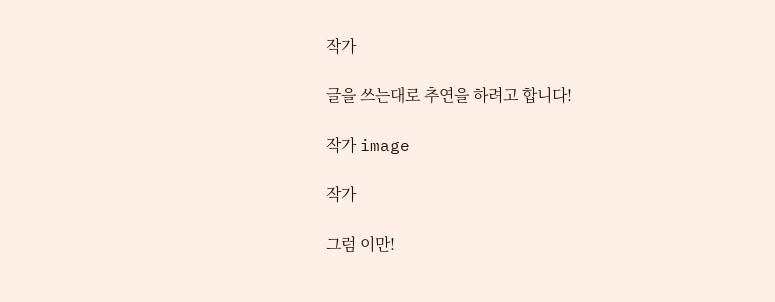작가

글을 쓰는대로 추연을 하려고 합니다!

작가 image

작가

그럼 이만!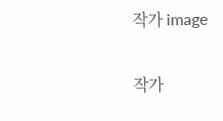작가 image

작가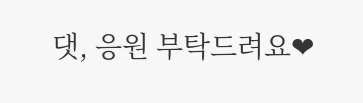댓, 응원 부탁드려요❤